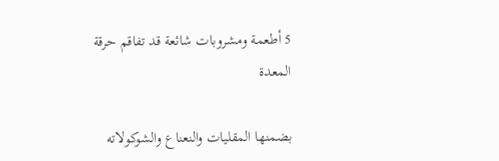5 أطعمة ومشروبات شائعة قد تفاقم حرقة المعدة

بضمنها المقليات والنعناع والشوكولاته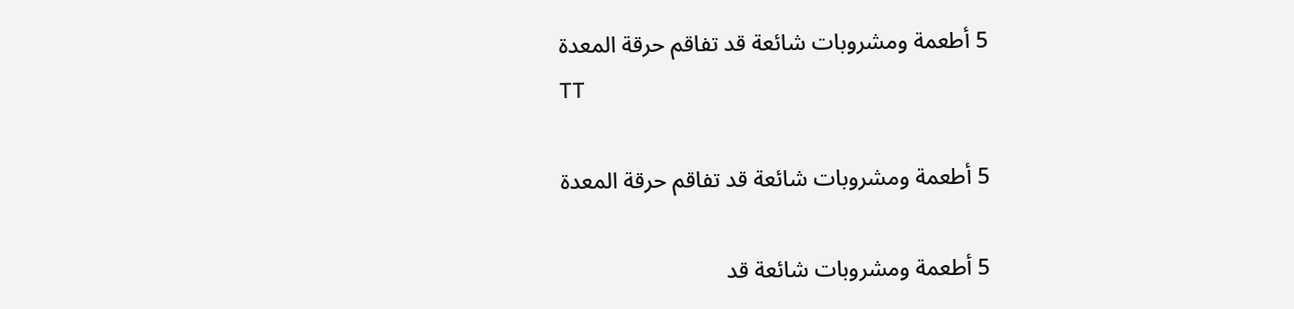5 أطعمة ومشروبات شائعة قد تفاقم حرقة المعدة
TT

5 أطعمة ومشروبات شائعة قد تفاقم حرقة المعدة

5 أطعمة ومشروبات شائعة قد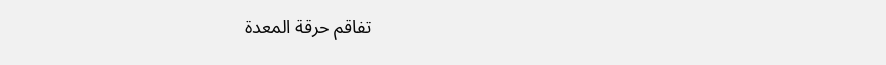تفاقم حرقة المعدة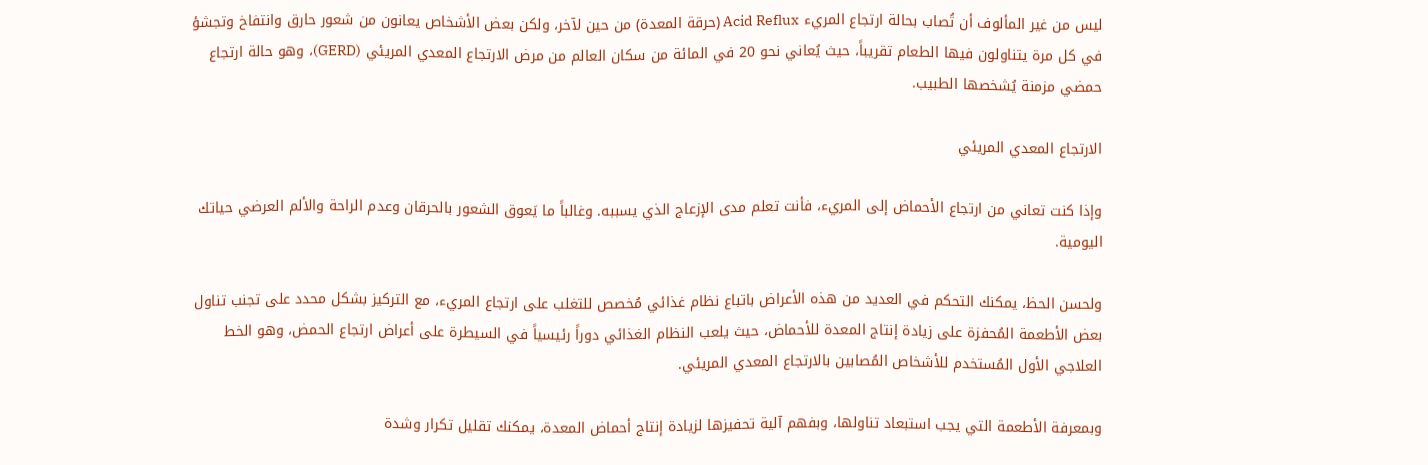ليس من غير المألوف أن تُصاب بحالة ارتجاع المريء Acid Reflux (حرقة المعدة) من حين لآخر، ولكن بعض الأشخاص يعانون من شعور حارق وانتفاخ وتجشؤ في كل مرة يتناولون فيها الطعام تقريباً، حيث يُعاني نحو 20 في المائة من سكان العالم من مرض الارتجاع المعدي المريئي (GERD)، وهو حالة ارتجاع حمضي مزمنة يُشخصها الطبيب.

الارتجاع المعدي المريئي

وإذا كنت تعاني من ارتجاع الأحماض إلى المريء، فأنت تعلم مدى الإزعاج الذي يسببه. وغالباً ما يَعوق الشعور بالحرقان وعدم الراحة والألم العرضي حياتك اليومية.

ولحسن الحظ، يمكنك التحكم في العديد من هذه الأعراض باتباع نظام غذائي مُخصص للتغلب على ارتجاع المريء، مع التركيز بشكل محدد على تجنب تناول بعض الأطعمة المُحفزة على زيادة إنتاج المعدة للأحماض، حيث يلعب النظام الغذائي دوراً رئيسياً في السيطرة على أعراض ارتجاع الحمض، وهو الخط العلاجي الأول المُستخدم للأشخاص المُصابين بالارتجاع المعدي المريئي.

وبمعرفة الأطعمة التي يجب استبعاد تناولها، وبفهم آلية تحفيزها لزيادة إنتاج أحماض المعدة، يمكنك تقليل تكرار وشدة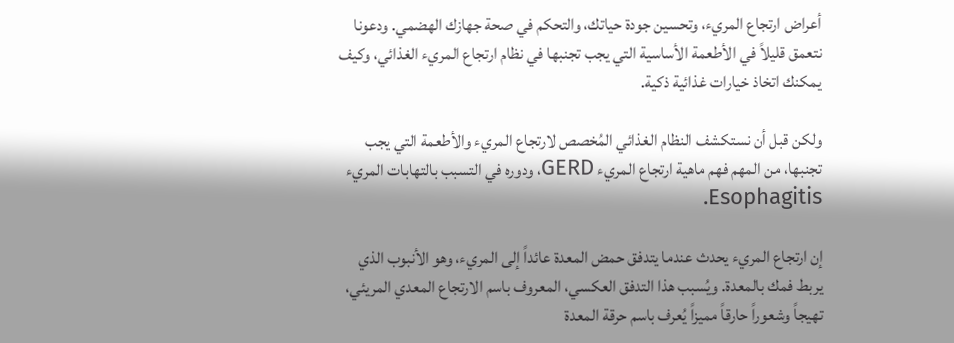أعراض ارتجاع المريء، وتحسين جودة حياتك، والتحكم في صحة جهازك الهضمي. ودعونا نتعمق قليلاً في الأطعمة الأساسية التي يجب تجنبها في نظام ارتجاع المريء الغذائي، وكيف يمكنك اتخاذ خيارات غذائية ذكية.

ولكن قبل أن نستكشف النظام الغذائي المُخصص لارتجاع المريء والأطعمة التي يجب تجنبها، من المهم فهم ماهية ارتجاع المريء GERD، ودوره في التسبب بالتهابات المريء Esophagitis.

إن ارتجاع المريء يحدث عندما يتدفق حمض المعدة عائداً إلى المريء، وهو الأنبوب الذي يربط فمك بالمعدة. ويُسبب هذا التدفق العكسي، المعروف باسم الارتجاع المعدي المريئي، تهيجاً وشعوراً حارقاً مميزاً يُعرف باسم حرقة المعدة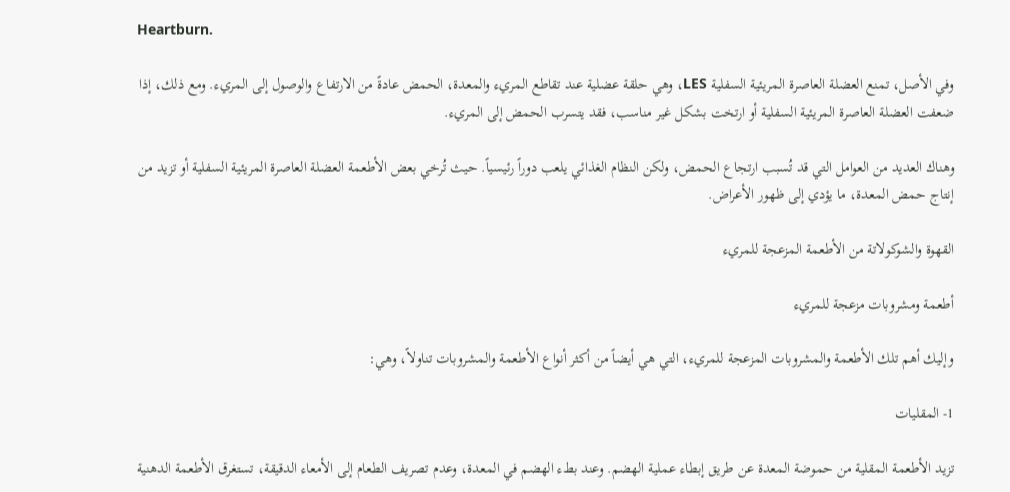Heartburn.

وفي الأصل، تمنع العضلة العاصرة المريئية السفلية LES، وهي حلقة عضلية عند تقاطع المريء والمعدة، الحمض عادةً من الارتفاع والوصول إلى المريء. ومع ذلك، إذا ضعفت العضلة العاصرة المريئية السفلية أو ارتخت بشكل غير مناسب، فقد يتسرب الحمض إلى المريء.

وهناك العديد من العوامل التي قد تُسبب ارتجاع الحمض، ولكن النظام الغذائي يلعب دوراً رئيسياً. حيث تُرخي بعض الأطعمة العضلة العاصرة المريئية السفلية أو تزيد من إنتاج حمض المعدة، ما يؤدي إلى ظهور الأعراض.

القهوة والشوكولاتة من الأطعمة المزعجة للمريء

أطعمة ومشروبات مزعجة للمريء

وإليك أهم تلك الأطعمة والمشروبات المزعجة للمريء، التي هي أيضاً من أكثر أنواع الأطعمة والمشروبات تناولاً، وهي:

1- المقليات

تزيد الأطعمة المقلية من حموضة المعدة عن طريق إبطاء عملية الهضم. وعند بطء الهضم في المعدة، وعدم تصريف الطعام إلى الأمعاء الدقيقة، تستغرق الأطعمة الدهنية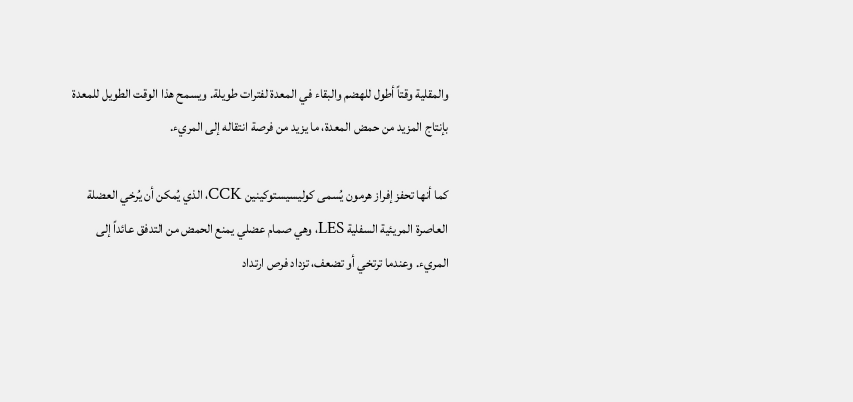والمقلية وقتاً أطول للهضم والبقاء في المعدة لفترات طويلة. ويسمح هذا الوقت الطويل للمعدة بإنتاج المزيد من حمض المعدة، ما يزيد من فرصة انتقاله إلى المريء.

كما أنها تحفز إفراز هرمون يُسمى كوليسيستوكينين CCK، الذي يُمكن أن يُرخي العضلة العاصرة المريئية السفلية LES، وهي صمام عضلي يمنع الحمض من التدفق عائداً إلى المريء. وعندما ترتخي أو تضعف، تزداد فرص ارتداد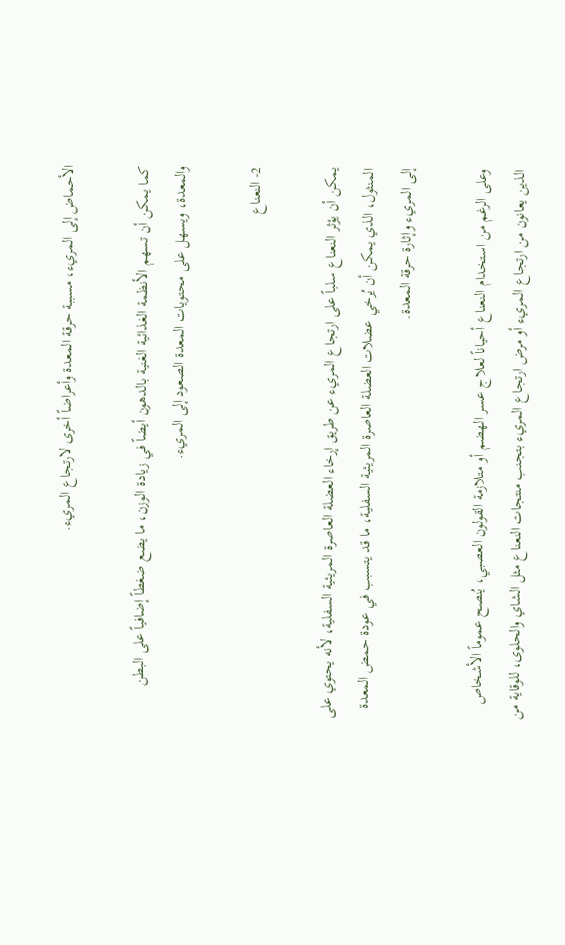الأحماض إلى المريء، مسببة حرقة المعدة وأعراضاً أخرى لارتجاع المريء.

كما يمكن أن تسهم الأنظمة الغذائية الغنية بالدهون أيضاً في زيادة الوزن، ما يضع ضغطاً إضافياً على البطن والمعدة، ويسهل على محتويات المعدة الصعود إلى المريء.

2- النعناع

يمكن أن يؤثر النعناع سلباً على ارتجاع المريء عن طريق إرخاء العضلة العاصرة المريئية السفلية، لأنه يحتوي على المنثول، الذي يمكن أن يُرخي عضلات العضلة العاصرة المريئية السفلية، ما قد يتسبب في عودة حمض المعدة إلى المريء وإثارة حرقة المعدة.

وعلى الرغم من استخدام النعناع أحياناً لعلاج عسر الهضم أو متلازمة القولون العصبي، يُنصح عموماً الأشخاص الذين يعانون من ارتجاع المريء أو مرض ارتجاع المريء بتجنب منتجات النعناع مثل الشاي والحلوى، للوقاية من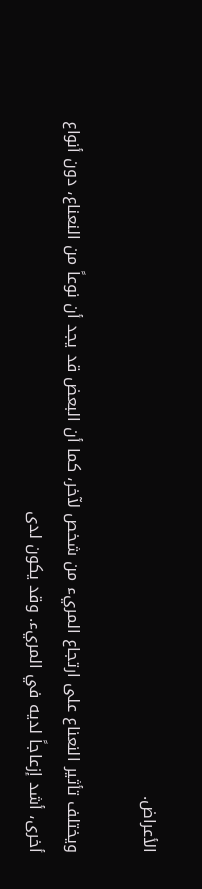الأعراض.

ويختلف تأثير النعناع على ارتجاع المريء من شخص لآخر، كما أن البعض قد يجد أن نوعاً من النعناع، دون أنواع أخرى، أشد إزعاجاً لديه في المريء. وقد يكون لدى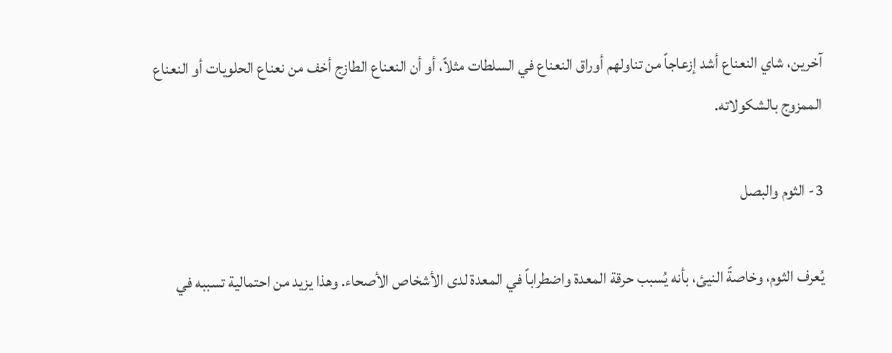آخرين، شاي النعناع أشد إزعاجاً من تناولهم أوراق النعناع في السلطات مثلاً، أو أن النعناع الطازج أخف من نعناع الحلويات أو النعناع الممزوج بالشكولاته.

3- الثوم والبصل

يُعرف الثوم، وخاصةً النيئ، بأنه يُسبب حرقة المعدة واضطراباً في المعدة لدى الأشخاص الأصحاء. وهذا يزيد من احتمالية تسببه في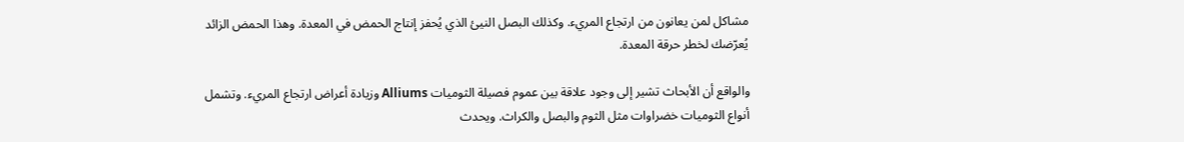مشاكل لمن يعانون من ارتجاع المريء. وكذلك البصل النيئ الذي يُحفز إنتاج الحمض في المعدة. وهذا الحمض الزائد يُعرّضك لخطر حرقة المعدة.

والواقع أن الأبحاث تشير إلى وجود علاقة بين عموم فصيلة الثوميات Alliums وزيادة أعراض ارتجاع المريء. وتشمل أنواع الثوميات خضراوات مثل الثوم والبصل والكراث. ويحدث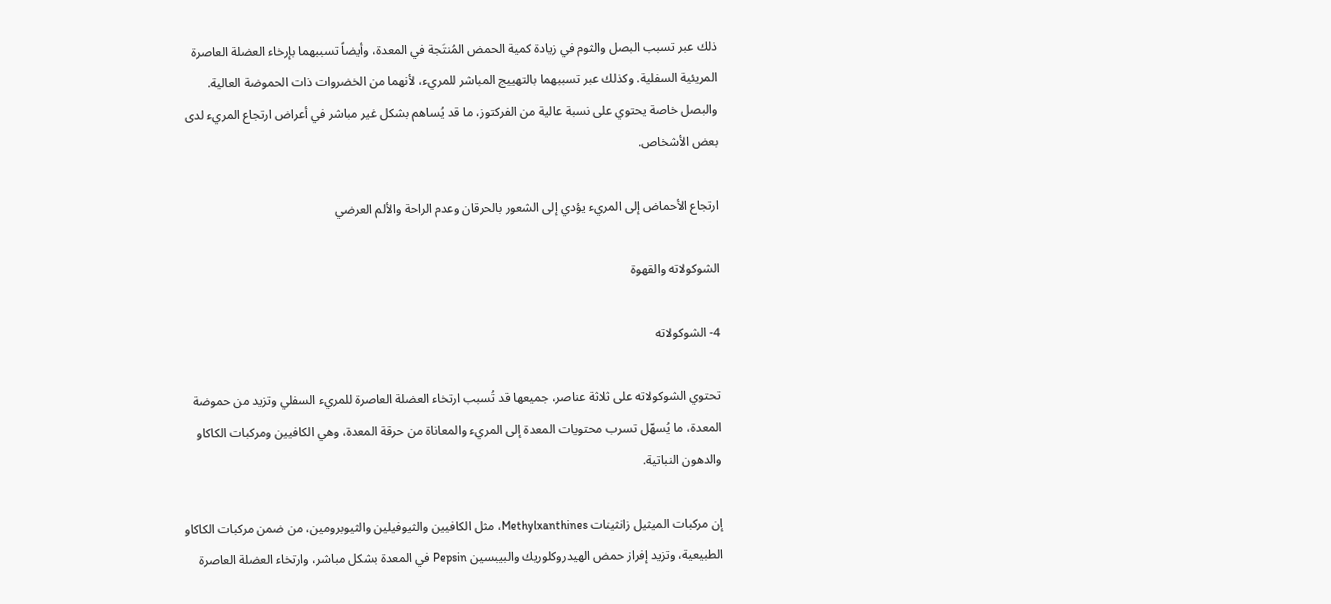ذلك عبر تسبب البصل والثوم في زيادة كمية الحمض المُنتَجة في المعدة، وأيضاً تسببهما بإرخاء العضلة العاصرة المريئية السفلية. وكذلك عبر تسببهما بالتهييج المباشر للمريء، لأنهما من الخضروات ذات الحموضة العالية. والبصل خاصة يحتوي على نسبة عالية من الفركتوز، ما قد يُساهم بشكل غير مباشر في أعراض ارتجاع المريء لدى بعض الأشخاص.

ارتجاع الأحماض إلى المريء يؤدي إلى الشعور بالحرقان وعدم الراحة والألم العرضي

الشوكولاته والقهوة

4- الشوكولاته

تحتوي الشوكولاته على ثلاثة عناصر، جميعها قد تُسبب ارتخاء العضلة العاصرة للمريء السفلي وتزيد من حموضة المعدة، ما يُسهّل تسرب محتويات المعدة إلى المريء والمعاناة من حرقة المعدة، وهي الكافيين ومركبات الكاكاو والدهون النباتية.

إن مركبات الميثيل زانثينات Methylxanthines، مثل الكافيين والثيوفيلين والثيوبرومين، من ضمن مركبات الكاكاو الطبيعية، وتزيد إفراز حمض الهيدروكلوريك والبيبسين Pepsin في المعدة بشكل مباشر، وارتخاء العضلة العاصرة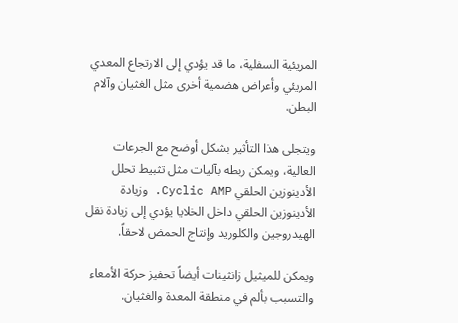المريئية السفلية، ما قد يؤدي إلى الارتجاع المعدي المريئي وأعراض هضمية أخرى مثل الغثيان وآلام البطن.

ويتجلى هذا التأثير بشكل أوضح مع الجرعات العالية، ويمكن ربطه بآليات مثل تثبيط تحلل الأدينوزين الحلقي Cyclic AMP. وزيادة الأدينوزين الحلقي داخل الخلايا يؤدي إلى زيادة نقل الهيدروجين والكلوريد وإنتاج الحمض لاحقاً.

ويمكن للميثيل زانثينات أيضاً تحفيز حركة الأمعاء والتسبب بألم في منطقة المعدة والغثيان.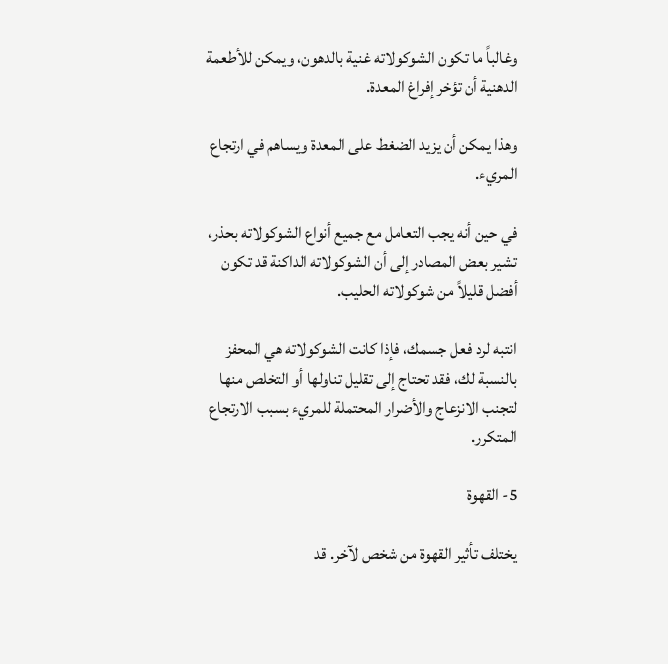وغالباً ما تكون الشوكولاته غنية بالدهون، ويمكن للأطعمة الدهنية أن تؤخر إفراغ المعدة.

وهذا يمكن أن يزيد الضغط على المعدة ويساهم في ارتجاع المريء.

في حين أنه يجب التعامل مع جميع أنواع الشوكولاته بحذر، تشير بعض المصادر إلى أن الشوكولاته الداكنة قد تكون أفضل قليلاً من شوكولاته الحليب.

انتبه لرد فعل جسمك، فإذا كانت الشوكولاته هي المحفز بالنسبة لك، فقد تحتاج إلى تقليل تناولها أو التخلص منها لتجنب الانزعاج والأضرار المحتملة للمريء بسبب الارتجاع المتكرر.

5- القهوة

يختلف تأثير القهوة من شخص لآخر. قد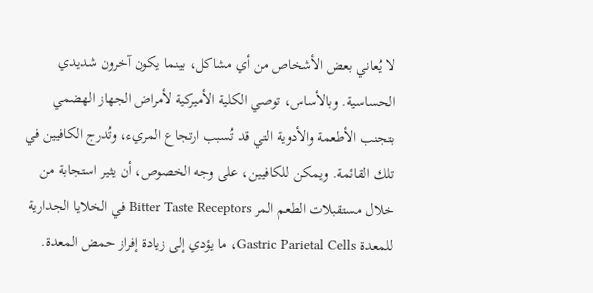لا يُعاني بعض الأشخاص من أي مشاكل، بينما يكون آخرون شديدي الحساسية. وبالأساس، توصي الكلية الأميركية لأمراض الجهاز الهضمي بتجنب الأطعمة والأدوية التي قد تُسبب ارتجاع المريء، وتُدرج الكافيين في تلك القائمة. ويمكن للكافيين، على وجه الخصوص، أن يثير استجابة من خلال مستقبلات الطعم المر Bitter Taste Receptors في الخلايا الجدارية للمعدة Gastric Parietal Cells، ما يؤدي إلى زيادة إفراز حمض المعدة.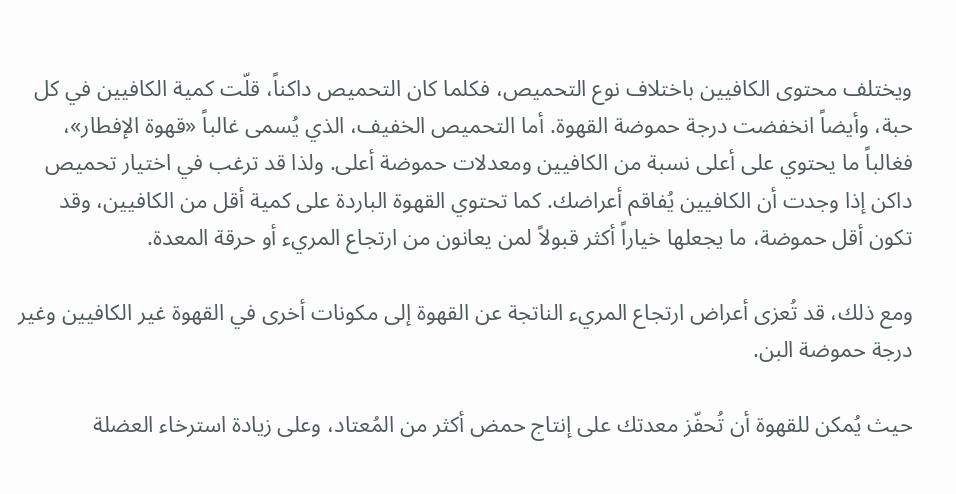ويختلف محتوى الكافيين باختلاف نوع التحميص، فكلما كان التحميص داكناً، قلّت كمية الكافيين في كل حبة، وأيضاً انخفضت درجة حموضة القهوة. أما التحميص الخفيف، الذي يُسمى غالباً «قهوة الإفطار»، فغالباً ما يحتوي على أعلى نسبة من الكافيين ومعدلات حموضة أعلى. ولذا قد ترغب في اختيار تحميص داكن إذا وجدت أن الكافيين يُفاقم أعراضك. كما تحتوي القهوة الباردة على كمية أقل من الكافيين، وقد تكون أقل حموضة، ما يجعلها خياراً أكثر قبولاً لمن يعانون من ارتجاع المريء أو حرقة المعدة.

ومع ذلك، قد تُعزى أعراض ارتجاع المريء الناتجة عن القهوة إلى مكونات أخرى في القهوة غير الكافيين وغير درجة حموضة البن.

حيث يُمكن للقهوة أن تُحفّز معدتك على إنتاج حمض أكثر من المُعتاد، وعلى زيادة استرخاء العضلة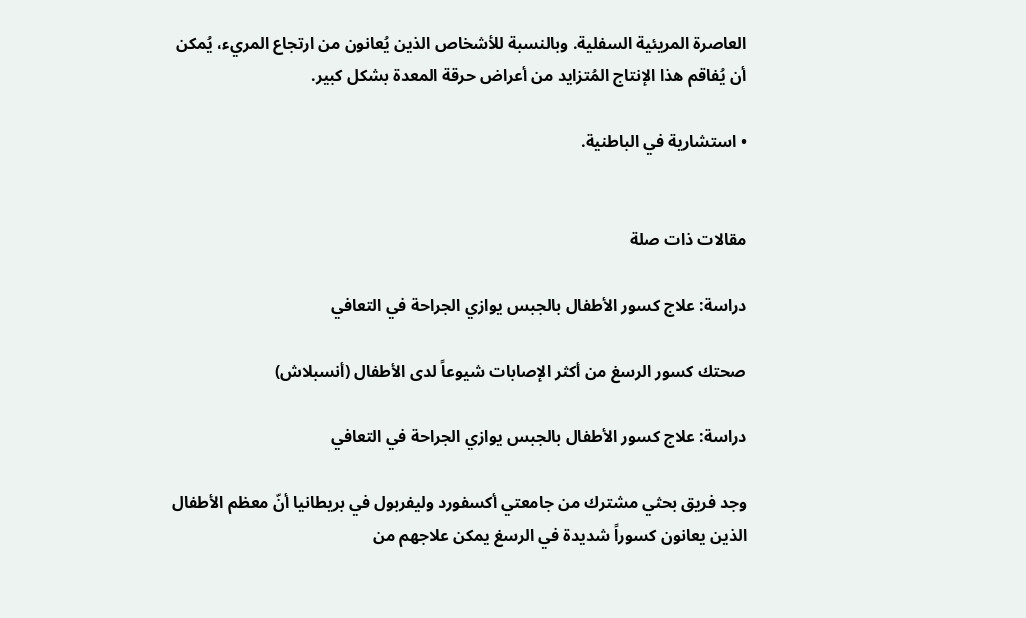العاصرة المريئية السفلية. وبالنسبة للأشخاص الذين يُعانون من ارتجاع المريء، يُمكن أن يُفاقم هذا الإنتاج المُتزايد من أعراض حرقة المعدة بشكل كبير.

• استشارية في الباطنية.


مقالات ذات صلة

دراسة: علاج كسور الأطفال بالجبس يوازي الجراحة في التعافي

صحتك كسور الرسغ من أكثر الإصابات شيوعاً لدى الأطفال (أنسبلاش)

دراسة: علاج كسور الأطفال بالجبس يوازي الجراحة في التعافي

وجد فريق بحثي مشترك من جامعتي أكسفورد وليفربول في بريطانيا أنّ معظم الأطفال الذين يعانون كسوراً شديدة في الرسغ يمكن علاجهم من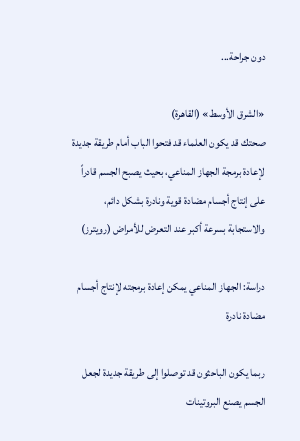دون جراحة...

«الشرق الأوسط» (القاهرة)
صحتك قد يكون العلماء قد فتحوا الباب أمام طريقة جديدة لإعادة برمجة الجهاز المناعي، بحيث يصبح الجسم قادراً على إنتاج أجسام مضادة قوية ونادرة بشكل دائم، والاستجابة بسرعة أكبر عند التعرض للأمراض (رويترز)

دراسة: الجهاز المناعي يمكن إعادة برمجته لإنتاج أجسام مضادة نادرة

ربما يكون الباحثون قد توصلوا إلى طريقة جديدة لجعل الجسم يصنع البروتينات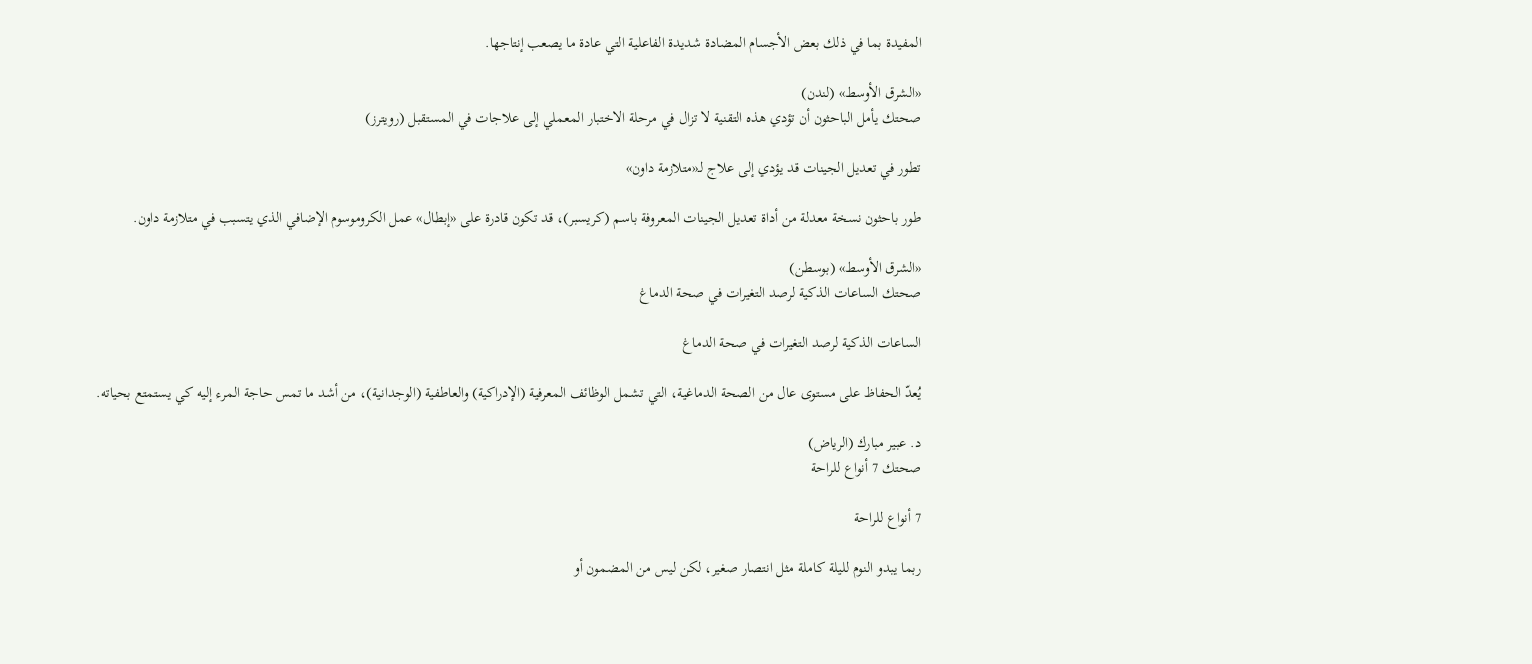المفيدة بما في ذلك بعض الأجسام المضادة شديدة الفاعلية التي عادة ما يصعب إنتاجها.

«الشرق الأوسط» (لندن)
صحتك يأمل الباحثون أن تؤدي هذه التقنية لا تزال في مرحلة الاختبار المعملي إلى علاجات في المستقبل (رويترز)

تطور في تعديل الجينات قد يؤدي إلى علاج لـ«متلازمة داون»

طور باحثون نسخة ‌معدلة من أداة تعديل الجينات المعروفة باسم (كريسبر)، قد تكون قادرة على «إبطال» عمل الكروموسوم الإضافي الذي يتسبب في متلازمة داون.

«الشرق الأوسط» (بوسطن)
صحتك الساعات الذكية لرصد التغيرات في صحة الدماغ

الساعات الذكية لرصد التغيرات في صحة الدماغ

يُعدّ الحفاظ على مستوى عال من الصحة الدماغية، التي تشمل الوظائف المعرفية (الإدراكية) والعاطفية (الوجدانية)، من أشد ما تمس حاجة المرء إليه كي يستمتع بحياته.

د. عبير مبارك (الرياض)
صحتك 7 أنواع للراحة

7 أنواع للراحة

ربما يبدو النوم لليلة كاملة مثل انتصار صغير، لكن ليس من المضمون أو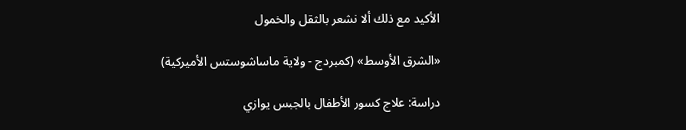الأكيد مع ذلك ألا نشعر بالثقل والخمول

«الشرق الأوسط» (كمبردج - ولاية ماساشوستس الأميركية)

دراسة: علاج كسور الأطفال بالجبس يوازي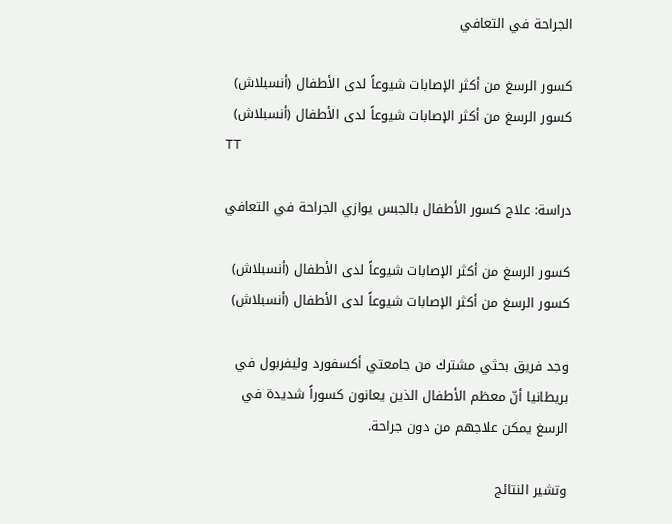الجراحة في التعافي

كسور الرسغ من أكثر الإصابات شيوعاً لدى الأطفال (أنسبلاش)
كسور الرسغ من أكثر الإصابات شيوعاً لدى الأطفال (أنسبلاش)
TT

دراسة: علاج كسور الأطفال بالجبس يوازي الجراحة في التعافي

كسور الرسغ من أكثر الإصابات شيوعاً لدى الأطفال (أنسبلاش)
كسور الرسغ من أكثر الإصابات شيوعاً لدى الأطفال (أنسبلاش)

وجد فريق بحثي مشترك من جامعتي أكسفورد وليفربول في بريطانيا أنّ معظم الأطفال الذين يعانون كسوراً شديدة في الرسغ يمكن علاجهم من دون جراحة.

وتشير النتائج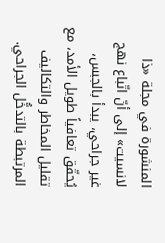المنشورة في مجلة «ذا لانسيت» إلى أنّ اتّباع نهج غير جراحي، يبدأ بالجبس، يُحقّق تعافياً طويل الأمد، مع تقليل المخاطر والتكاليف المرتبطة بالتدخُّل الجراحي.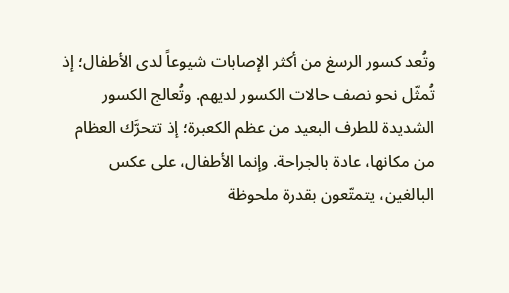وتُعد كسور الرسغ من أكثر الإصابات شيوعاً لدى الأطفال؛ إذ تُمثّل نحو نصف حالات الكسور لديهم. وتُعالج الكسور الشديدة للطرف البعيد من عظم الكعبرة؛ إذ تتحرَّك العظام من مكانها، عادة بالجراحة. وإنما الأطفال، على عكس البالغين، يتمتّعون بقدرة ملحوظة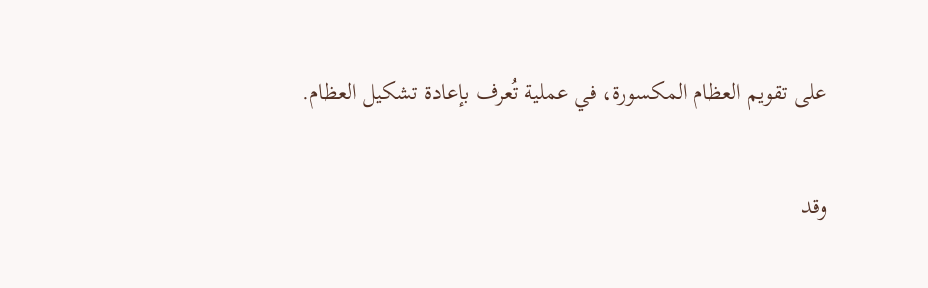على تقويم العظام المكسورة، في عملية تُعرف بإعادة تشكيل العظام.

وقد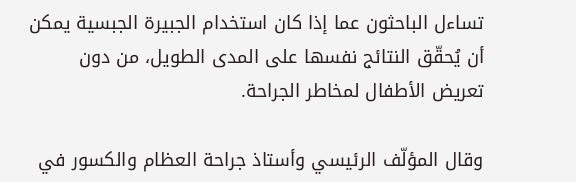تساءل الباحثون عما إذا كان استخدام الجبيرة الجبسية يمكن أن يُحقّق النتائج نفسها على المدى الطويل، من دون تعريض الأطفال لمخاطر الجراحة.

وقال المؤلّف الرئيسي وأستاذ جراحة العظام والكسور في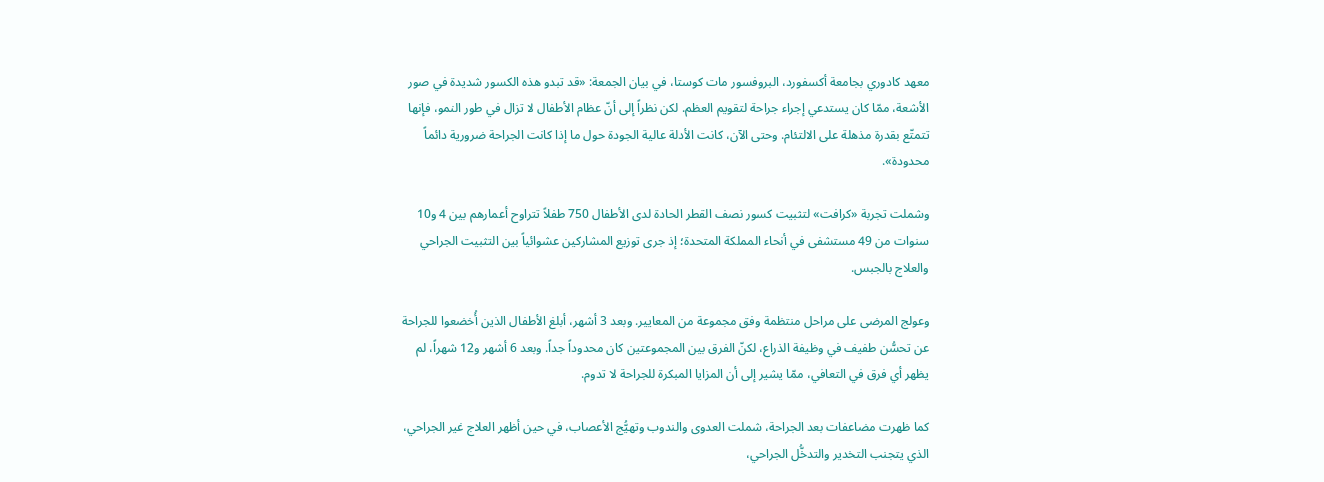معهد كادوري بجامعة أكسفورد، البروفسور مات كوستا، في بيان الجمعة: «قد تبدو هذه الكسور شديدة في صور الأشعة، ممّا كان يستدعي إجراء جراحة لتقويم العظم. لكن نظراً إلى أنّ عظام الأطفال لا تزال في طور النمو، فإنها تتمتّع بقدرة مذهلة على الالتئام. وحتى الآن، كانت الأدلة عالية الجودة حول ما إذا كانت الجراحة ضرورية دائماً محدودة».

وشملت تجربة «كرافت» لتثبيت كسور نصف القطر الحادة لدى الأطفال 750 طفلاً تتراوح أعمارهم بين 4 و10 سنوات من 49 مستشفى في أنحاء المملكة المتحدة؛ إذ جرى توزيع المشاركين عشوائياً بين التثبيت الجراحي والعلاج بالجبس.

وعولج المرضى على مراحل منتظمة وفق مجموعة من المعايير. وبعد 3 أشهر، أبلغ الأطفال الذين أُخضعوا للجراحة عن تحسُّن طفيف في وظيفة الذراع، لكنّ الفرق بين المجموعتين كان محدوداً جداً. وبعد 6 أشهر و12 شهراً، لم يظهر أي فرق في التعافي، ممّا يشير إلى أن المزايا المبكرة للجراحة لا تدوم.

كما ظهرت مضاعفات بعد الجراحة، شملت العدوى والندوب وتهيُّج الأعصاب، في حين أظهر العلاج غير الجراحي، الذي يتجنب التخدير والتدخُّل الجراحي،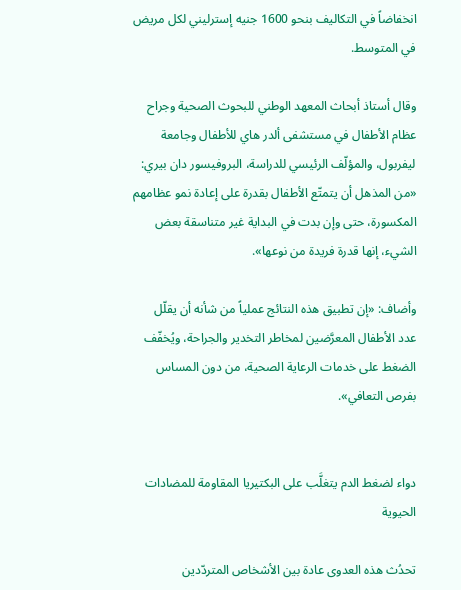انخفاضاً في التكاليف بنحو 1600 جنيه إسترليني لكل مريض في المتوسط.

وقال أستاذ أبحاث المعهد الوطني للبحوث الصحية وجراح عظام الأطفال في مستشفى ألدر هاي للأطفال وجامعة ليفربول، والمؤلّف الرئيسي للدراسة، البروفيسور دان بيري: «من المذهل أن يتمتّع الأطفال بقدرة على إعادة نمو عظامهم المكسورة، حتى وإن بدت في البداية غير متناسقة بعض الشيء، إنها قدرة فريدة من نوعها».

وأضاف: «إن تطبيق هذه النتائج عملياً من شأنه أن يقلّل عدد الأطفال المعرَّضين لمخاطر التخدير والجراحة، ويُخفّف الضغط على خدمات الرعاية الصحية، من دون المساس بفرص التعافي».


دواء لضغط الدم يتغلَّب على البكتيريا المقاومة للمضادات الحيوية

تحدُث هذه العدوى عادة بين الأشخاص المتردّدين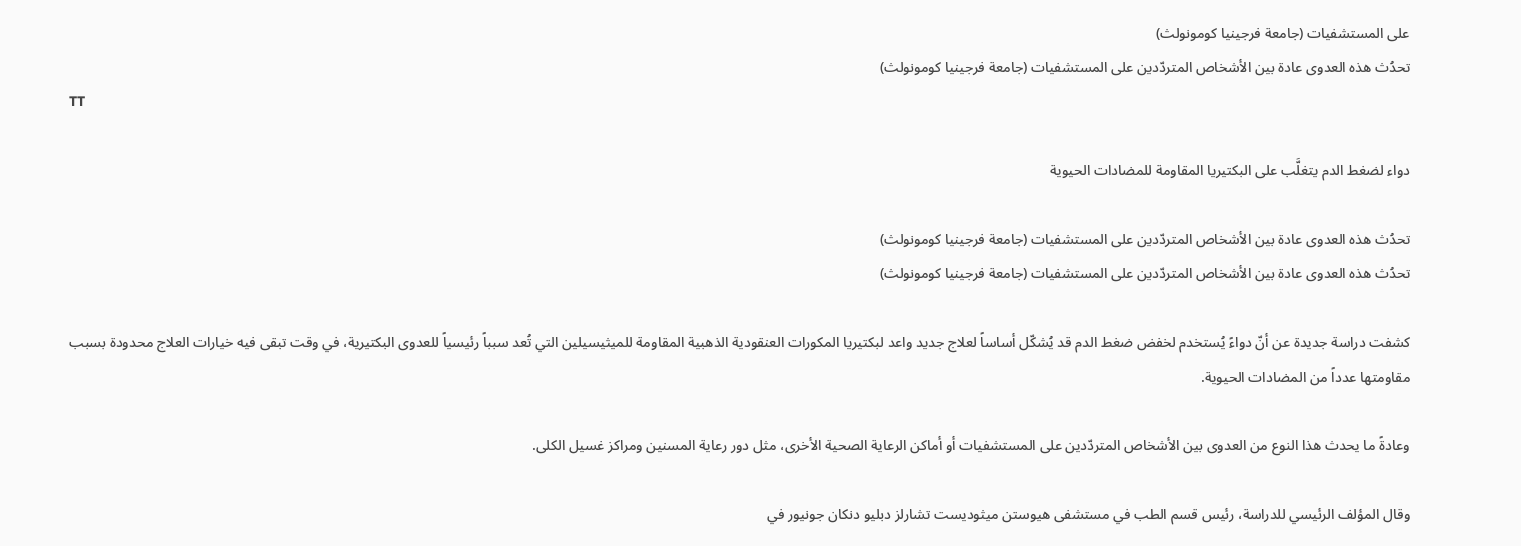على المستشفيات (جامعة فرجينيا كومونولث)
تحدُث هذه العدوى عادة بين الأشخاص المتردّدين على المستشفيات (جامعة فرجينيا كومونولث)
TT

دواء لضغط الدم يتغلَّب على البكتيريا المقاومة للمضادات الحيوية

تحدُث هذه العدوى عادة بين الأشخاص المتردّدين على المستشفيات (جامعة فرجينيا كومونولث)
تحدُث هذه العدوى عادة بين الأشخاص المتردّدين على المستشفيات (جامعة فرجينيا كومونولث)

كشفت دراسة جديدة عن أنّ دواءً يُستخدم لخفض ضغط الدم قد يُشكّل أساساً لعلاج جديد واعد لبكتيريا المكورات العنقودية الذهبية المقاومة للميثيسيلين التي تُعد سبباً رئيسياً للعدوى البكتيرية، في وقت تبقى فيه خيارات العلاج محدودة بسبب مقاومتها عدداً من المضادات الحيوية.

وعادةً ما يحدث هذا النوع من العدوى بين الأشخاص المتردّدين على المستشفيات أو أماكن الرعاية الصحية الأخرى، مثل دور رعاية المسنين ومراكز غسيل الكلى.

وقال المؤلف الرئيسي للدراسة، رئيس قسم الطب في مستشفى هيوستن ميثوديست تشارلز دبليو دنكان جونيور في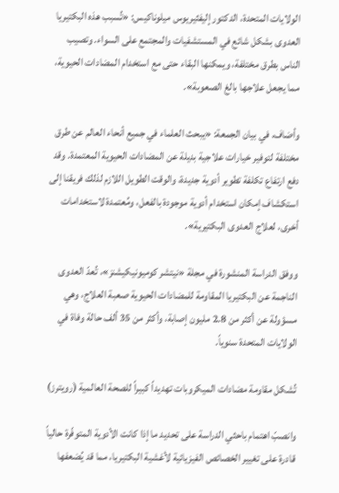الولايات المتحدة، الدكتور إليفثيريوس ميلوناكيس: «تُسبب هذه البكتيريا العدوى بشكل شائع في المستشفيات والمجتمع على السواء. وتصيب الناس بطرق مختلفة، ويمكنها البقاء حتى مع استخدام المضادات الحيوية، مما يجعل علاجها بالغ الصعوبة».

وأضاف، في بيان الجمعة: «يبحث العلماء في جميع أنحاء العالم عن طرق مختلفة لتوفير خيارات علاجية بديلة عن المضادات الحيوية المعتمدة. وقد دفع ارتفاع تكلفة تطوير أدوية جديدة، والوقت الطويل اللازم لذلك فريقنا إلى استكشاف إمكان استخدام أدوية موجودة بالفعل، ومُعتمدة لاستخدامات أخرى، لعلاج العدوى البكتيرية».

ووفق الدراسة المنشورة في مجلة «نيتشر كوميونيكيشنز»، تُعدّ العدوى الناجمة عن البكتيريا المقاومة للمضادات الحيوية صعبة العلاج، وهي مسؤولة عن أكثر من 2.8 مليون إصابة، وأكثر من 35 ألف حالة وفاة في الولايات المتحدة سنوياً.

تُشكل مقاومة مضادات الميكروبات تهديداً كبيراً للصحة العالمية (رويترز)

وانصبّ اهتمام باحثي الدراسة على تحديد ما إذا كانت الأدوية المتوفّرة حالياً قادرة على تغيير الخصائص الفيزيائية لأغشية البكتيريا، مما قد يُضعفها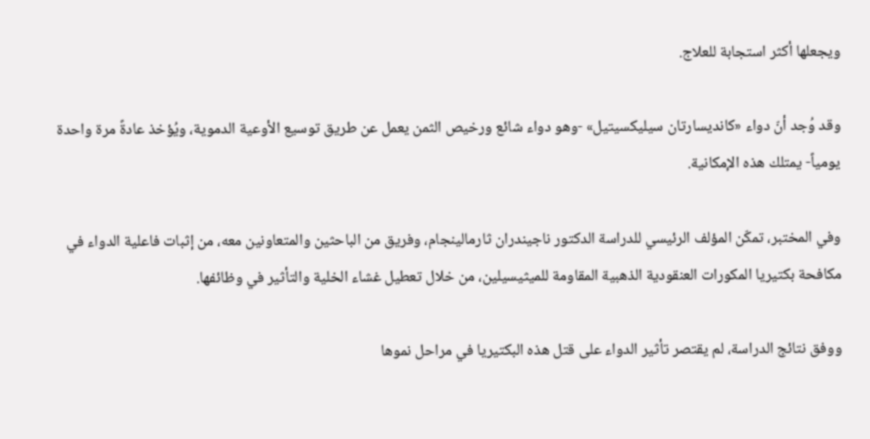ويجعلها أكثر استجابة للعلاج.

وقد وُجد أنّ دواء «كانديسارتان سيليكسيتيل» -وهو دواء شائع ورخيص الثمن يعمل عن طريق توسيع الأوعية الدموية، ويُؤخذ عادةً مرة واحدة يومياً- يمتلك هذه الإمكانية.

وفي المختبر، تمكّن المؤلف الرئيسي للدراسة الدكتور ناجيندران ثارمالينجام، وفريق من الباحثين والمتعاونين معه، من إثبات فاعلية الدواء في مكافحة بكتيريا المكورات العنقودية الذهبية المقاومة للميثيسيلين، من خلال تعطيل غشاء الخلية والتأثير في وظائفها.

ووفق نتائج الدراسة، لم يقتصر تأثير الدواء على قتل هذه البكتيريا في مراحل نموها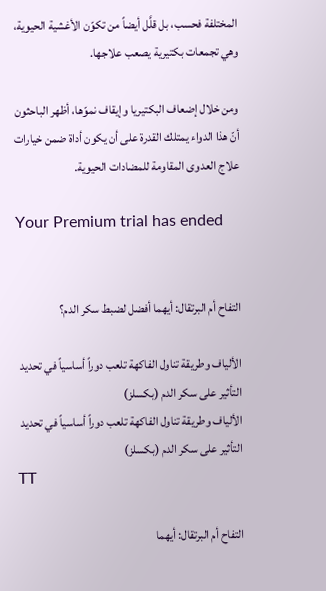المختلفة فحسب، بل قلَّل أيضاً من تكوّن الأغشية الحيوية، وهي تجمعات بكتيرية يصعب علاجها.

ومن خلال إضعاف البكتيريا وإيقاف نموّها، أظهر الباحثون أنّ هذا الدواء يمتلك القدرة على أن يكون أداة ضمن خيارات علاج العدوى المقاومة للمضادات الحيوية.

Your Premium trial has ended


التفاح أم البرتقال: أيهما أفضل لضبط سكر الدم؟

الألياف وطريقة تناول الفاكهة تلعب دوراً أساسياً في تحديد التأثير على سكر الدم (بكسلز)
الألياف وطريقة تناول الفاكهة تلعب دوراً أساسياً في تحديد التأثير على سكر الدم (بكسلز)
TT

التفاح أم البرتقال: أيهما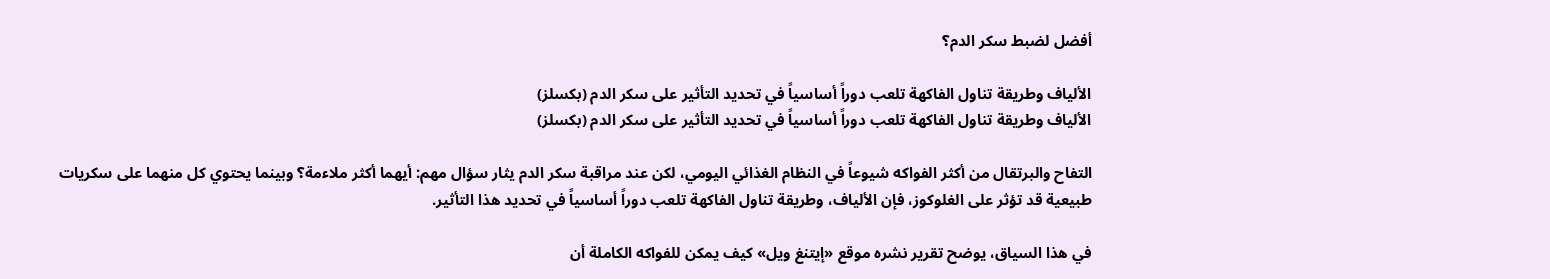أفضل لضبط سكر الدم؟

الألياف وطريقة تناول الفاكهة تلعب دوراً أساسياً في تحديد التأثير على سكر الدم (بكسلز)
الألياف وطريقة تناول الفاكهة تلعب دوراً أساسياً في تحديد التأثير على سكر الدم (بكسلز)

التفاح والبرتقال من أكثر الفواكه شيوعاً في النظام الغذائي اليومي، لكن عند مراقبة سكر الدم يثار سؤال مهم: أيهما أكثر ملاءمة؟ وبينما يحتوي كل منهما على سكريات طبيعية قد تؤثر على الغلوكوز، فإن الألياف، وطريقة تناول الفاكهة تلعب دوراً أساسياً في تحديد هذا التأثير.

في هذا السياق، يوضح تقرير نشره موقع «إيتنغ ويل» كيف يمكن للفواكه الكاملة أن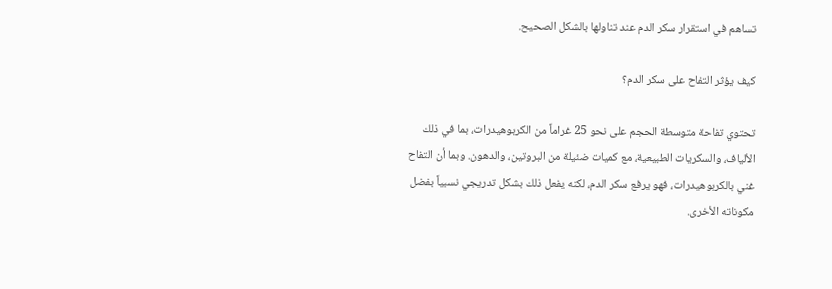تساهم في استقرار سكر الدم عند تناولها بالشكل الصحيح.

كيف يؤثر التفاح على سكر الدم؟

تحتوي تفاحة متوسطة الحجم على نحو 25 غراماً من الكربوهيدرات، بما في ذلك الألياف، والسكريات الطبيعية، مع كميات ضئيلة من البروتين، والدهون. وبما أن التفاح غني بالكربوهيدرات، فهو يرفع سكر الدم، لكنه يفعل ذلك بشكل تدريجي نسبياً بفضل مكوناته الأخرى.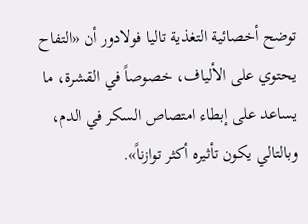توضح أخصائية التغذية تالیا فولادور أن «التفاح يحتوي على الألياف، خصوصاً في القشرة، ما يساعد على إبطاء امتصاص السكر في الدم، وبالتالي يكون تأثيره أكثر توازناً».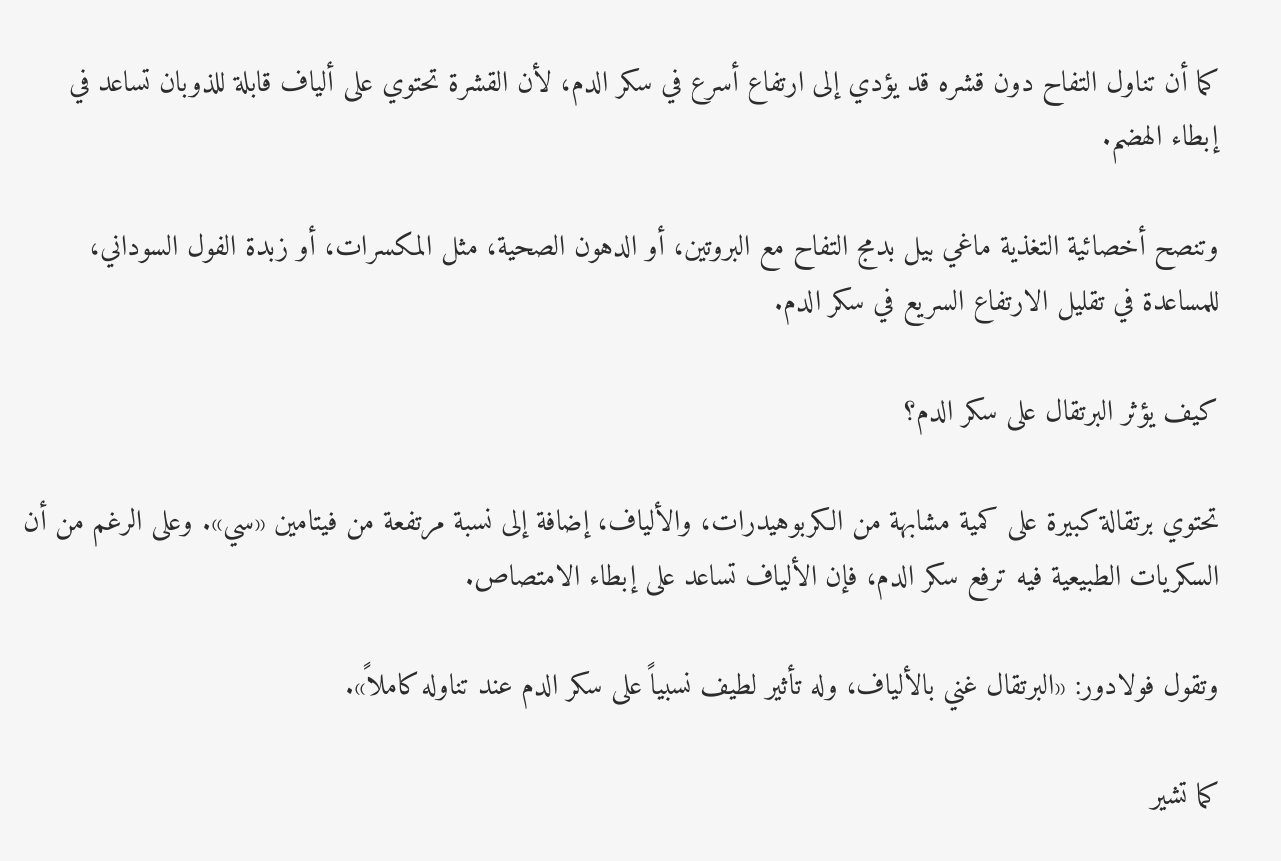كما أن تناول التفاح دون قشره قد يؤدي إلى ارتفاع أسرع في سكر الدم، لأن القشرة تحتوي على ألياف قابلة للذوبان تساعد في إبطاء الهضم.

وتنصح أخصائية التغذية ماغي بيل بدمج التفاح مع البروتين، أو الدهون الصحية، مثل المكسرات، أو زبدة الفول السوداني، للمساعدة في تقليل الارتفاع السريع في سكر الدم.

كيف يؤثر البرتقال على سكر الدم؟

تحتوي برتقالة كبيرة على كمية مشابهة من الكربوهيدرات، والألياف، إضافة إلى نسبة مرتفعة من فيتامين «سي». وعلى الرغم من أن السكريات الطبيعية فيه ترفع سكر الدم، فإن الألياف تساعد على إبطاء الامتصاص.

وتقول فولادور: «البرتقال غني بالألياف، وله تأثير لطيف نسبياً على سكر الدم عند تناوله كاملاً».

كما تشير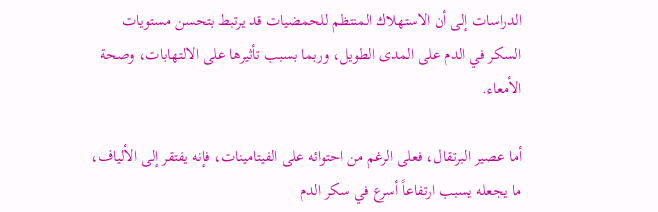الدراسات إلى أن الاستهلاك المنتظم للحمضيات قد يرتبط بتحسن مستويات السكر في الدم على المدى الطويل، وربما بسبب تأثيرها على الالتهابات، وصحة الأمعاء.

أما عصير البرتقال، فعلى الرغم من احتوائه على الفيتامينات، فإنه يفتقر إلى الألياف، ما يجعله يسبب ارتفاعاً أسرع في سكر الدم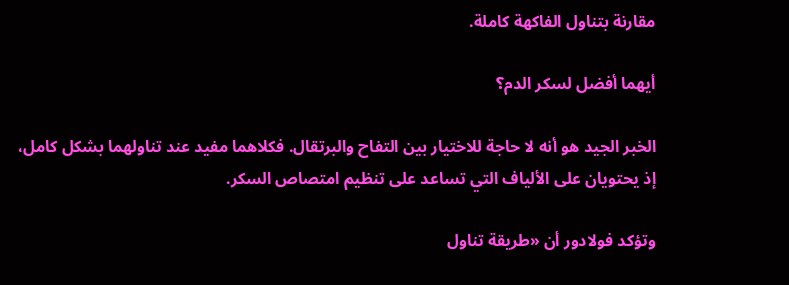مقارنة بتناول الفاكهة كاملة.

أيهما أفضل لسكر الدم؟

الخبر الجيد هو أنه لا حاجة للاختيار بين التفاح والبرتقال. فكلاهما مفيد عند تناولهما بشكل كامل، إذ يحتويان على الألياف التي تساعد على تنظيم امتصاص السكر.

وتؤكد فولادور أن «طريقة تناول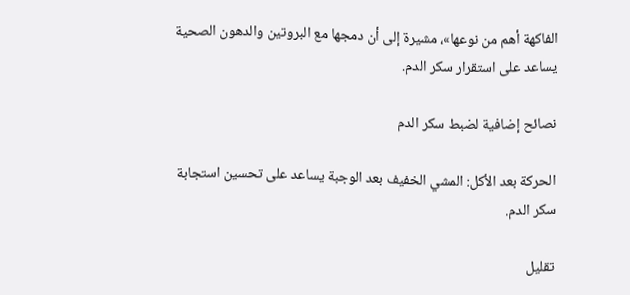الفاكهة أهم من نوعها»، مشيرة إلى أن دمجها مع البروتين والدهون الصحية يساعد على استقرار سكر الدم.

نصائح إضافية لضبط سكر الدم

الحركة بعد الأكل: المشي الخفيف بعد الوجبة يساعد على تحسين استجابة سكر الدم.

تقليل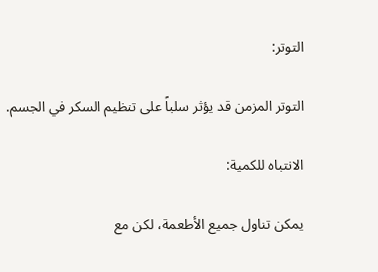التوتر:

التوتر المزمن قد يؤثر سلباً على تنظيم السكر في الجسم.

الانتباه للكمية:

يمكن تناول جميع الأطعمة، لكن مع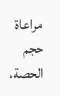مراعاة حجم الحصة،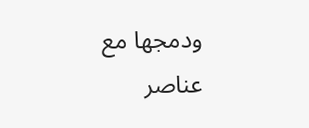ودمجها مع عناصر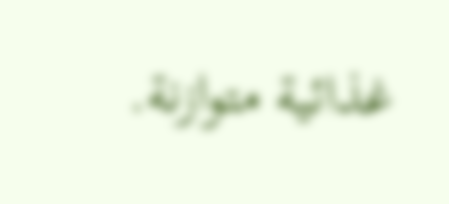غذائية متوازنة.